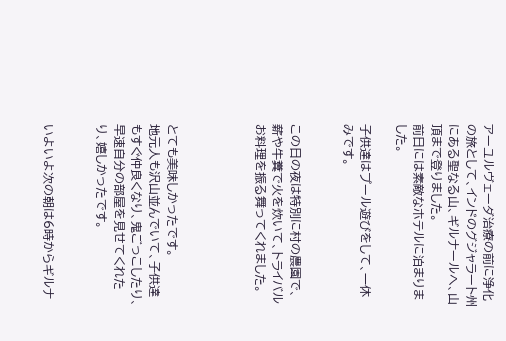アーユルヴェーダ治療の前に浄化の旅として、インドのグジャラート州にある聖なる山、ギルナールへ、山頂まで登りました。
前日には素敵なホテルに泊まりました。

子供達はプール遊びをして、一休みです。


この日の夜は特別に村の農園で、薪や牛糞で火を炊いて、トライバルお料理を振る舞ってくれました。




とても美味しかったです。
地元人も沢山並んでいて、子供達もすぐ仲良くなり、鬼ごっこしたり、早速自分の部屋を見せてくれたり、嬉しかったです。


いよいよ次の朝は6時からギルナ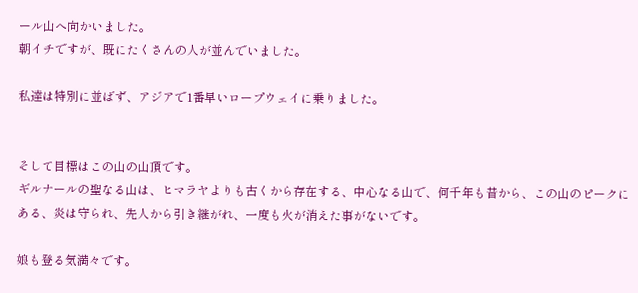ール山へ向かいました。
朝イチですが、既にたくさんの人が並んでいました。

私達は特別に並ばず、アジアで1番早いロープウェイに乗りました。


そして目標はこの山の山頂です。
ギルナールの聖なる山は、ヒマラヤよりも古くから存在する、中心なる山で、何千年も昔から、この山のピークにある、炎は守られ、先人から引き継がれ、一度も火が消えた事がないです。

娘も登る気満々です。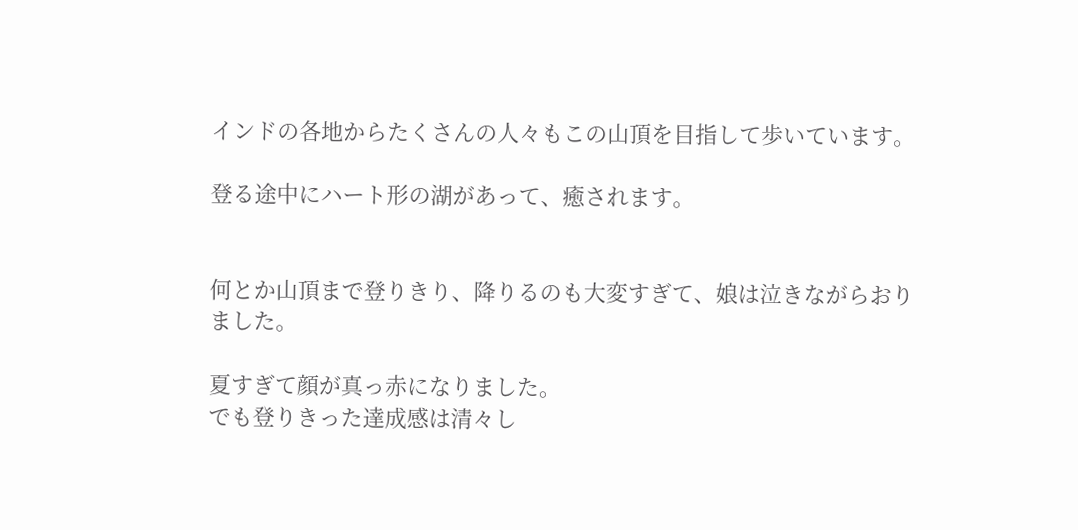インドの各地からたくさんの人々もこの山頂を目指して歩いています。

登る途中にハート形の湖があって、癒されます。


何とか山頂まで登りきり、降りるのも大変すぎて、娘は泣きながらおりました。

夏すぎて顔が真っ赤になりました。
でも登りきった達成感は清々し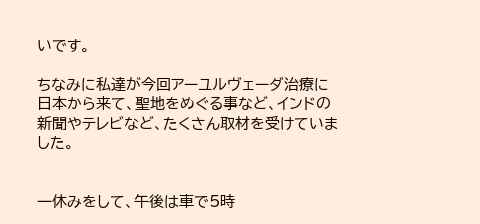いです。

ちなみに私達が今回アーユルヴェーダ治療に日本から来て、聖地をめぐる事など、インドの新聞やテレビなど、たくさん取材を受けていました。


一休みをして、午後は車で5時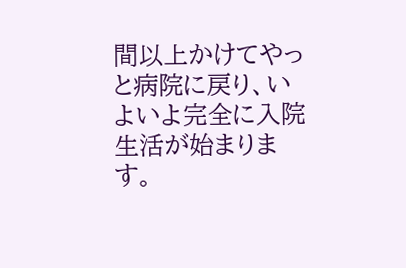間以上かけてやっと病院に戻り、いよいよ完全に入院生活が始まります。